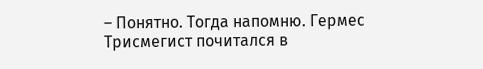– Понятно. Тогда напомню. Гермес Трисмегист почитался в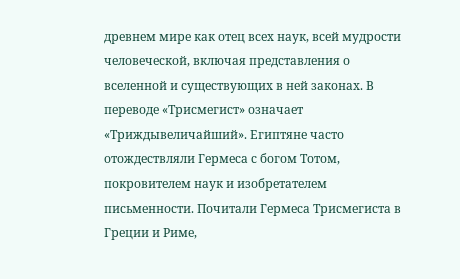древнем мире как отец всех наук, всей мудрости человеческой, включая представления о вселенной и существующих в ней законах. В переводе «Трисмегист» означает «Триждывеличайший». Египтяне часто отождествляли Гермеса с богом Тотом, покровителем наук и изобретателем письменности. Почитали Гермеса Трисмегиста в Греции и Риме,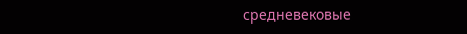средневековые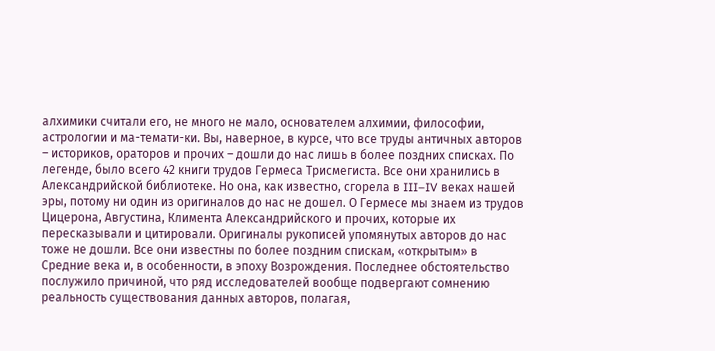алхимики считали его, не много не мало, основателем алхимии, философии, астрологии и ма-темати-ки. Вы, наверное, в курсе, что все труды античных авторов – историков, ораторов и прочих – дошли до нас лишь в более поздних списках. По легенде, было всего 42 книги трудов Гермеса Трисмегиста. Все они хранились в Александрийской библиотеке. Но она, как известно, сгорела в III–IV веках нашей эры, потому ни один из оригиналов до нас не дошел. О Гермесе мы знаем из трудов Цицерона, Августина, Климента Александрийского и прочих, которые их пересказывали и цитировали. Оригиналы рукописей упомянутых авторов до нас тоже не дошли. Все они известны по более поздним спискам, «открытым» в Средние века и, в особенности, в эпоху Возрождения. Последнее обстоятельство послужило причиной, что ряд исследователей вообще подвергают сомнению реальность существования данных авторов, полагая,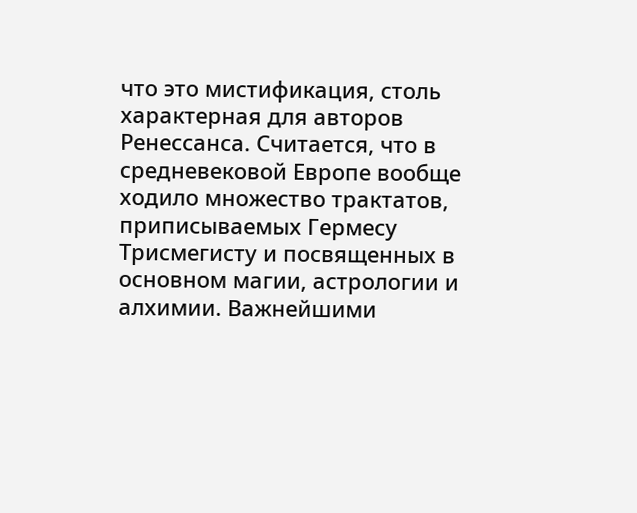что это мистификация, столь характерная для авторов Ренессанса. Считается, что в средневековой Европе вообще ходило множество трактатов, приписываемых Гермесу Трисмегисту и посвященных в основном магии, астрологии и алхимии. Важнейшими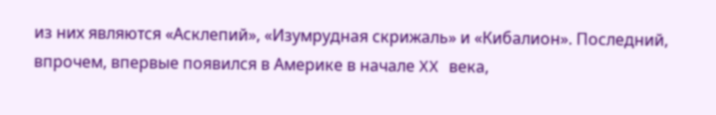из них являются «Асклепий», «Изумрудная скрижаль» и «Кибалион». Последний, впрочем, впервые появился в Америке в начале XX века,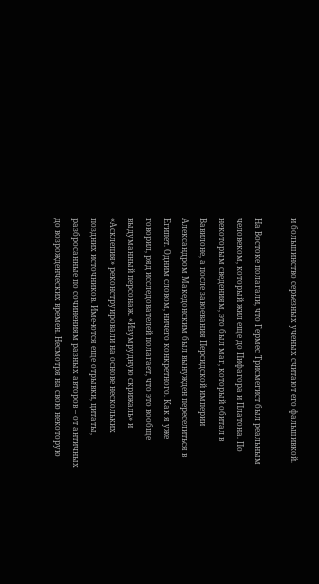и большинство серьезных ученых считают его фальшивкой.

На Востоке полагали, что Гермес Трисмегист был реальным человеком, который жил еще до Пифагора и Платона. По некоторым сведениям, это был маг, который обитал в Вавилоне, а после завоевания Персидской империи Александром Македонским был вынужден переселиться в Египет. Одним словом, ничего конкретного. Как я уже говорил, ряд исследователей полагает, что это вообще выдуманный персонаж. «Изумрудную скрижаль» и «Асклепия» реконструировали на основе нескольких поздних источников. Име-ются еще отрывки, цитаты, разбросанные по сочинениям разных авторов – от античных до возрожденческих времен. Несмотря на свою некоторую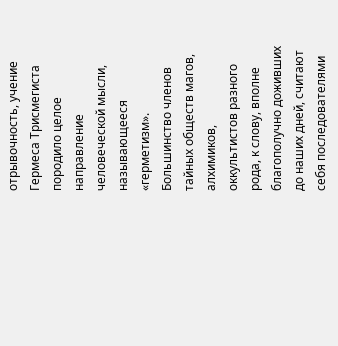отрывочность, учение Гермеса Трисмегиста породило целое направление человеческой мысли, называющееся «герметизм». Большинство членов тайных обществ магов, алхимиков, оккультистов разного рода, к слову, вполне благополучно доживших до наших дней, считают себя последователями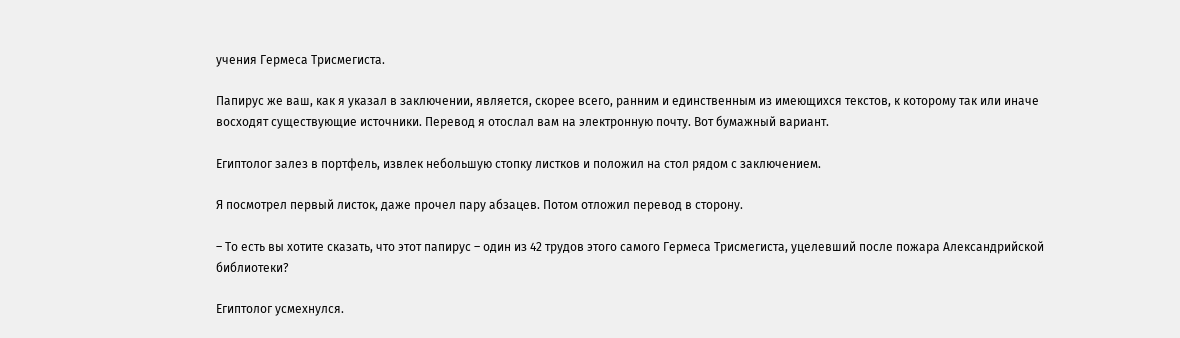учения Гермеса Трисмегиста.

Папирус же ваш, как я указал в заключении, является, скорее всего, ранним и единственным из имеющихся текстов, к которому так или иначе восходят существующие источники. Перевод я отослал вам на электронную почту. Вот бумажный вариант.

Египтолог залез в портфель, извлек небольшую стопку листков и положил на стол рядом с заключением.

Я посмотрел первый листок, даже прочел пару абзацев. Потом отложил перевод в сторону.

– То есть вы хотите сказать, что этот папирус – один из 42 трудов этого самого Гермеса Трисмегиста, уцелевший после пожара Александрийской библиотеки?

Египтолог усмехнулся.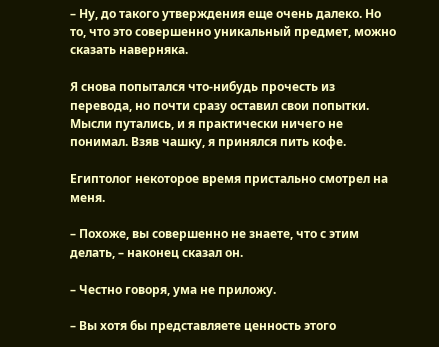– Ну, до такого утверждения еще очень далеко. Но то, что это совершенно уникальный предмет, можно сказать наверняка.

Я снова попытался что-нибудь прочесть из перевода, но почти сразу оставил свои попытки. Мысли путались, и я практически ничего не понимал. Взяв чашку, я принялся пить кофе.

Египтолог некоторое время пристально смотрел на меня.

– Похоже, вы совершенно не знаете, что с этим делать, – наконец сказал он.

– Честно говоря, ума не приложу.

– Вы хотя бы представляете ценность этого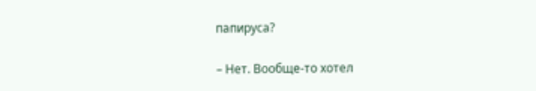папируса?

– Нет. Вообще-то хотел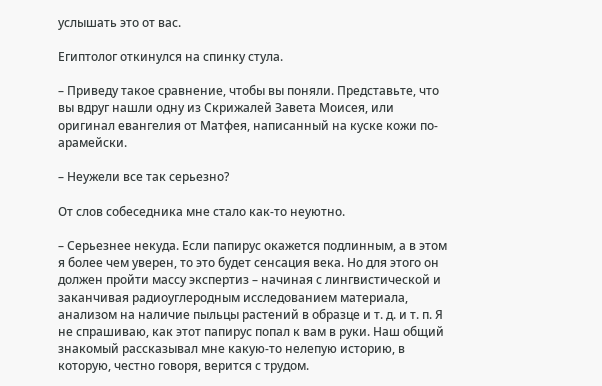услышать это от вас.

Египтолог откинулся на спинку стула.

– Приведу такое сравнение, чтобы вы поняли. Представьте, что вы вдруг нашли одну из Скрижалей Завета Моисея, или оригинал евангелия от Матфея, написанный на куске кожи по-арамейски.

– Неужели все так серьезно?

От слов собеседника мне стало как-то неуютно.

– Серьезнее некуда. Если папирус окажется подлинным, а в этом я более чем уверен, то это будет сенсация века. Но для этого он должен пройти массу экспертиз – начиная с лингвистической и заканчивая радиоуглеродным исследованием материала, анализом на наличие пыльцы растений в образце и т. д. и т. п. Я не спрашиваю, как этот папирус попал к вам в руки. Наш общий знакомый рассказывал мне какую-то нелепую историю, в которую, честно говоря, верится с трудом.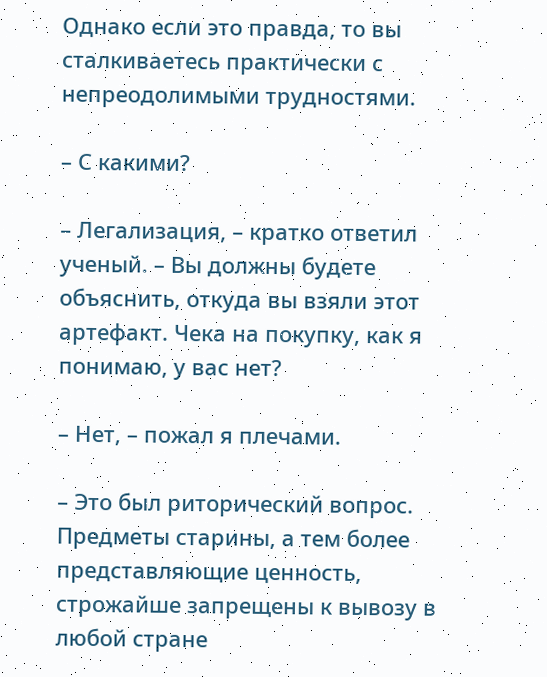Однако если это правда, то вы сталкиваетесь практически с непреодолимыми трудностями.

– С какими?

– Легализация, – кратко ответил ученый. – Вы должны будете объяснить, откуда вы взяли этот артефакт. Чека на покупку, как я понимаю, у вас нет?

– Нет, – пожал я плечами.

– Это был риторический вопрос. Предметы старины, а тем более представляющие ценность, строжайше запрещены к вывозу в любой стране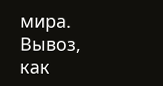мира. Вывоз, как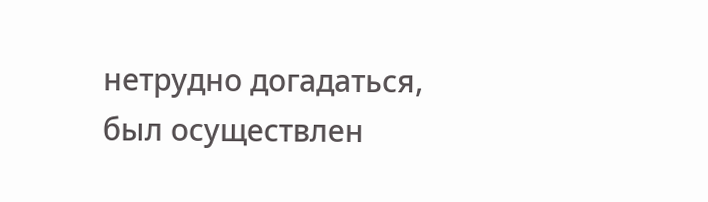нетрудно догадаться, был осуществлен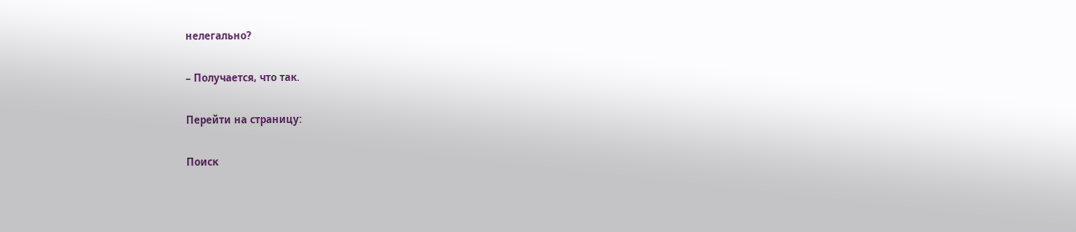нелегально?

– Получается, что так.

Перейти на страницу:

Поиск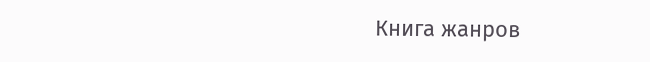Книга жанров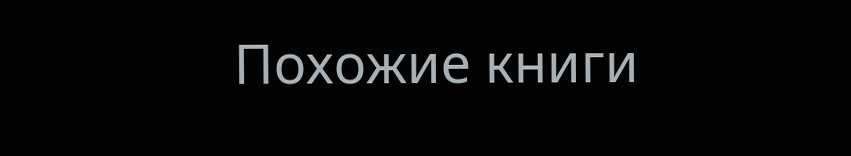Похожие книги